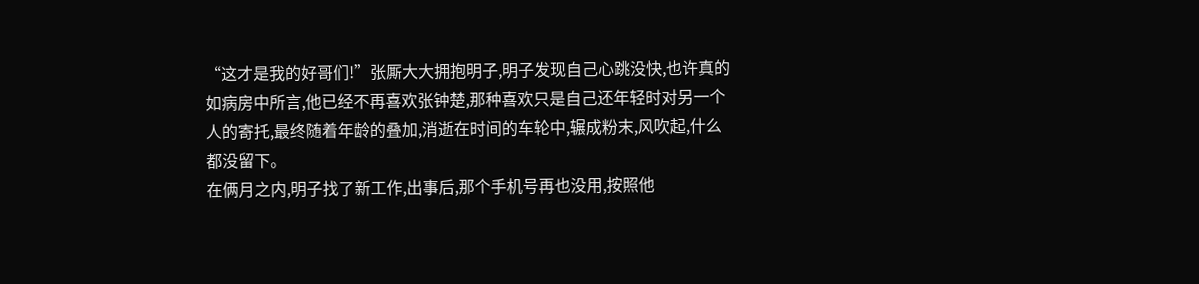“这才是我的好哥们!”张厮大大拥抱明子,明子发现自己心跳没快,也许真的如病房中所言,他已经不再喜欢张钟楚,那种喜欢只是自己还年轻时对另一个人的寄托,最终随着年龄的叠加,消逝在时间的车轮中,辗成粉末,风吹起,什么都没留下。
在俩月之内,明子找了新工作,出事后,那个手机号再也没用,按照他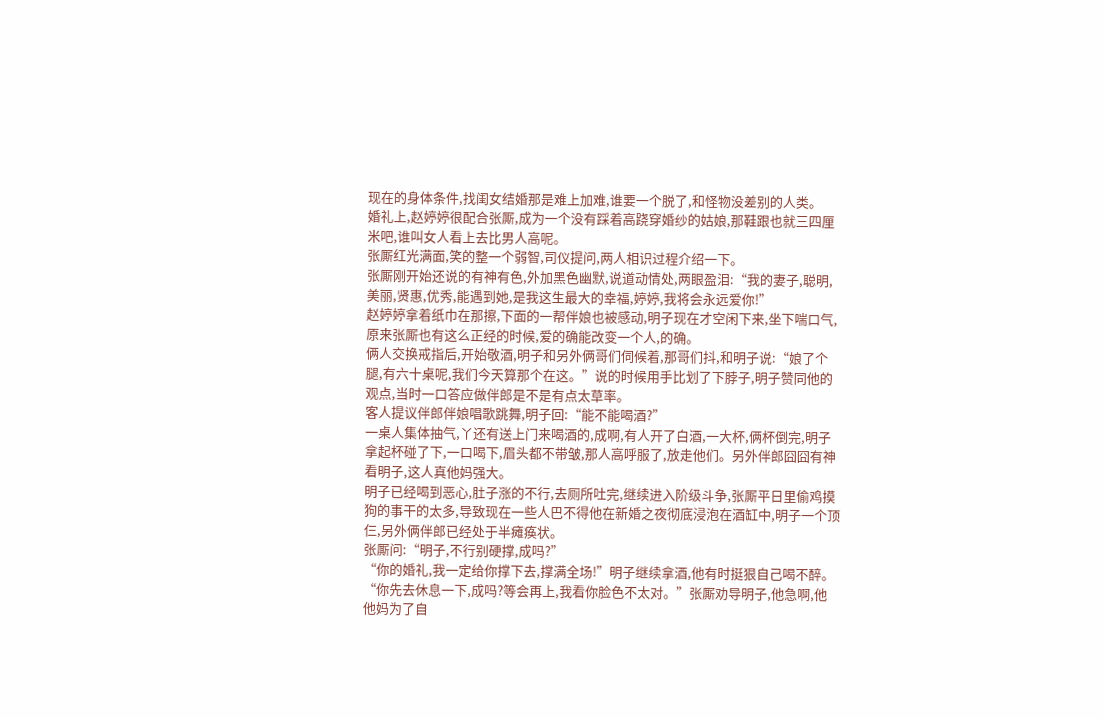现在的身体条件,找闺女结婚那是难上加难,谁要一个脱了,和怪物没差别的人类。
婚礼上,赵婷婷很配合张厮,成为一个没有踩着高跷穿婚纱的姑娘,那鞋跟也就三四厘米吧,谁叫女人看上去比男人高呢。
张厮红光满面,笑的整一个弱智,司仪提问,两人相识过程介绍一下。
张厮刚开始还说的有神有色,外加黑色幽默,说道动情处,两眼盈泪:“我的妻子,聪明,美丽,贤惠,优秀,能遇到她,是我这生最大的幸福,婷婷,我将会永远爱你!”
赵婷婷拿着纸巾在那擦,下面的一帮伴娘也被感动,明子现在才空闲下来,坐下喘口气,原来张厮也有这么正经的时候,爱的确能改变一个人,的确。
俩人交换戒指后,开始敬酒,明子和另外俩哥们伺候着,那哥们抖,和明子说:“娘了个腿,有六十桌呢,我们今天算那个在这。”说的时候用手比划了下脖子,明子赞同他的观点,当时一口答应做伴郎是不是有点太草率。
客人提议伴郎伴娘唱歌跳舞,明子回:“能不能喝酒?”
一桌人集体抽气,丫还有送上门来喝酒的,成啊,有人开了白酒,一大杯,俩杯倒完,明子拿起杯碰了下,一口喝下,眉头都不带皱,那人高呼服了,放走他们。另外伴郎囧囧有神看明子,这人真他妈强大。
明子已经喝到恶心,肚子涨的不行,去厕所吐完,继续进入阶级斗争,张厮平日里偷鸡摸狗的事干的太多,导致现在一些人巴不得他在新婚之夜彻底浸泡在酒缸中,明子一个顶仨,另外俩伴郎已经处于半瘫痪状。
张厮问:“明子,不行别硬撑,成吗?”
“你的婚礼,我一定给你撑下去,撑满全场!”明子继续拿酒,他有时挺狠自己喝不醉。
“你先去休息一下,成吗?等会再上,我看你脸色不太对。”张厮劝导明子,他急啊,他他妈为了自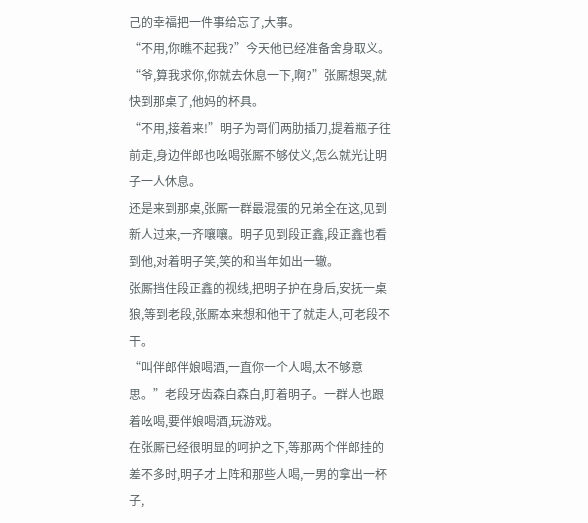己的幸福把一件事给忘了,大事。
“不用,你瞧不起我?”今天他已经准备舍身取义。
“爷,算我求你,你就去休息一下,啊?”张厮想哭,就快到那桌了,他妈的杯具。
“不用,接着来!”明子为哥们两肋插刀,提着瓶子往前走,身边伴郎也吆喝张厮不够仗义,怎么就光让明子一人休息。
还是来到那桌,张厮一群最混蛋的兄弟全在这,见到新人过来,一齐嚷嚷。明子见到段正鑫,段正鑫也看到他,对着明子笑,笑的和当年如出一辙。
张厮挡住段正鑫的视线,把明子护在身后,安抚一桌狼,等到老段,张厮本来想和他干了就走人,可老段不干。
“叫伴郎伴娘喝酒,一直你一个人喝,太不够意思。”老段牙齿森白森白,盯着明子。一群人也跟着吆喝,要伴娘喝酒,玩游戏。
在张厮已经很明显的呵护之下,等那两个伴郎挂的差不多时,明子才上阵和那些人喝,一男的拿出一杯子,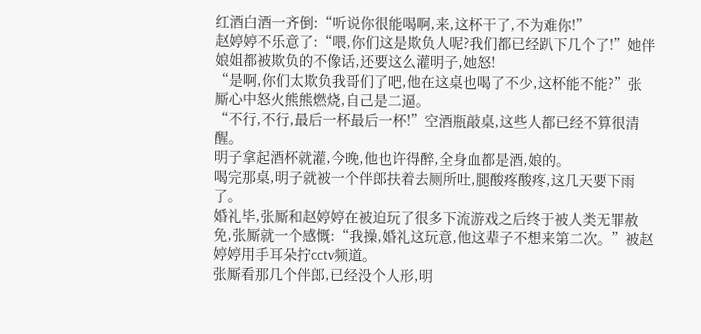红酒白酒一齐倒:“听说你很能喝啊,来,这杯干了,不为难你!”
赵婷婷不乐意了:“喂,你们这是欺负人呢?我们都已经趴下几个了!”她伴娘姐都被欺负的不像话,还要这么灌明子,她怒!
“是啊,你们太欺负我哥们了吧,他在这桌也喝了不少,这杯能不能?”张厮心中怒火熊熊燃烧,自己是二逼。
“不行,不行,最后一杯最后一杯!”空酒瓶敲桌,这些人都已经不算很清醒。
明子拿起酒杯就灌,今晚,他也许得醉,全身血都是酒,娘的。
喝完那桌,明子就被一个伴郎扶着去厕所吐,腿酸疼酸疼,这几天要下雨了。
婚礼毕,张厮和赵婷婷在被迫玩了很多下流游戏之后终于被人类无罪赦免,张厮就一个感慨:“我操,婚礼这玩意,他这辈子不想来第二次。”被赵婷婷用手耳朵拧cctv频道。
张厮看那几个伴郎,已经没个人形,明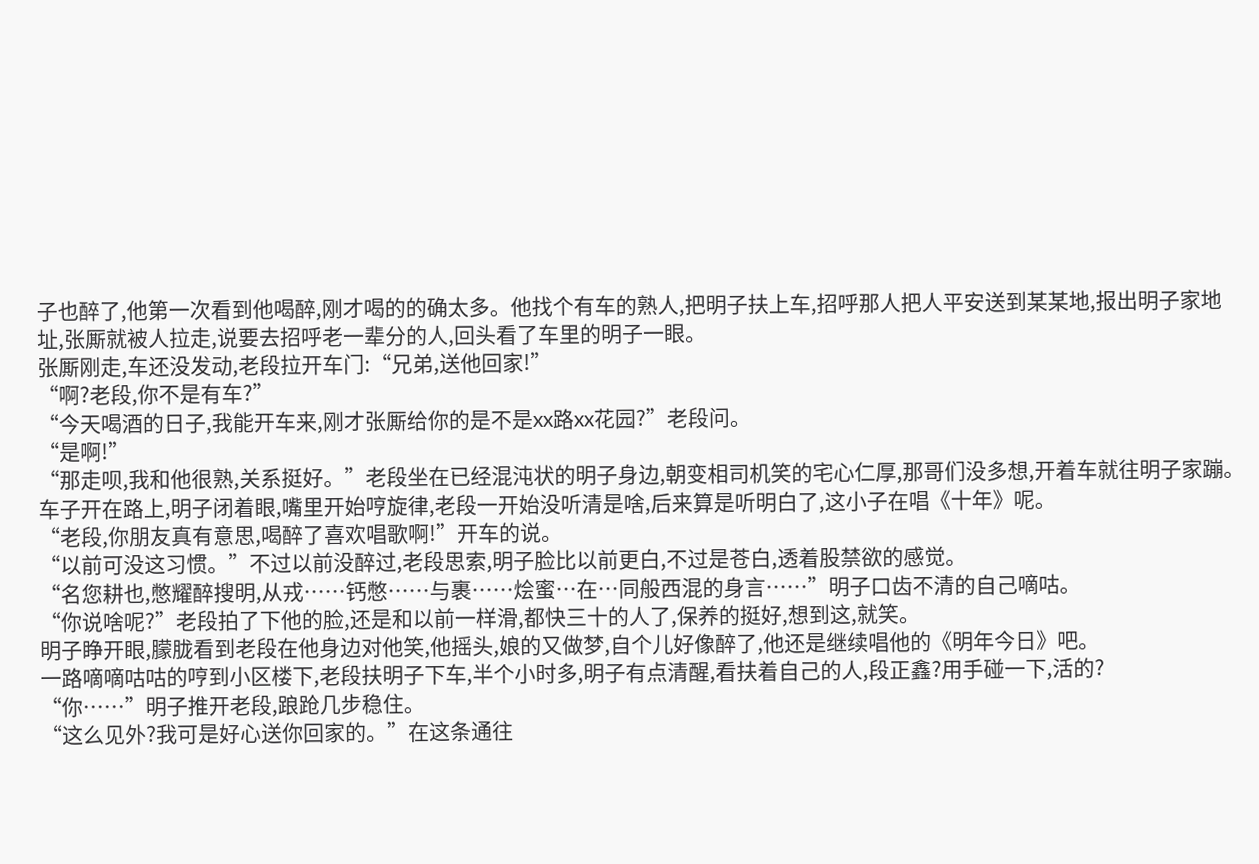子也醉了,他第一次看到他喝醉,刚才喝的的确太多。他找个有车的熟人,把明子扶上车,招呼那人把人平安送到某某地,报出明子家地址,张厮就被人拉走,说要去招呼老一辈分的人,回头看了车里的明子一眼。
张厮刚走,车还没发动,老段拉开车门:“兄弟,送他回家!”
“啊?老段,你不是有车?”
“今天喝酒的日子,我能开车来,刚才张厮给你的是不是xx路xx花园?”老段问。
“是啊!”
“那走呗,我和他很熟,关系挺好。”老段坐在已经混沌状的明子身边,朝变相司机笑的宅心仁厚,那哥们没多想,开着车就往明子家蹦。
车子开在路上,明子闭着眼,嘴里开始哼旋律,老段一开始没听清是啥,后来算是听明白了,这小子在唱《十年》呢。
“老段,你朋友真有意思,喝醉了喜欢唱歌啊!”开车的说。
“以前可没这习惯。”不过以前没醉过,老段思索,明子脸比以前更白,不过是苍白,透着股禁欲的感觉。
“名您耕也,憋耀醉搜明,从戎……钙憋……与裹……烩蜜…在…同般西混的身言……”明子口齿不清的自己嘀咕。
“你说啥呢?”老段拍了下他的脸,还是和以前一样滑,都快三十的人了,保养的挺好,想到这,就笑。
明子睁开眼,朦胧看到老段在他身边对他笑,他摇头,娘的又做梦,自个儿好像醉了,他还是继续唱他的《明年今日》吧。
一路嘀嘀咕咕的哼到小区楼下,老段扶明子下车,半个小时多,明子有点清醒,看扶着自己的人,段正鑫?用手碰一下,活的?
“你……”明子推开老段,踉跄几步稳住。
“这么见外?我可是好心送你回家的。”在这条通往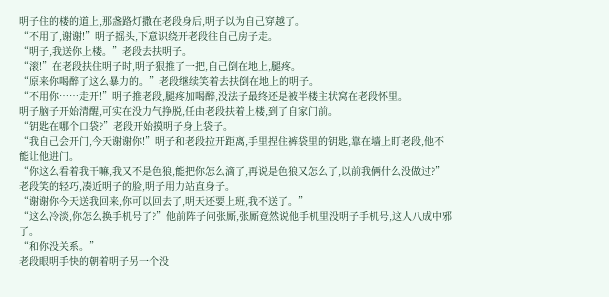明子住的楼的道上,那盏路灯撒在老段身后,明子以为自己穿越了。
“不用了,谢谢!”明子摇头,下意识绕开老段往自己房子走。
“明子,我送你上楼。”老段去扶明子。
“滚!”在老段扶住明子时,明子狠推了一把,自己倒在地上,腿疼。
“原来你喝醉了这么暴力的。”老段继续笑着去扶倒在地上的明子。
“不用你……走开!”明子推老段,腿疼加喝醉,没法子最终还是被半楼主状窝在老段怀里。
明子脑子开始清醒,可实在没力气挣脱,任由老段扶着上楼,到了自家门前。
“钥匙在哪个口袋?”老段开始摸明子身上袋子。
“我自己会开门,今天谢谢你!”明子和老段拉开距离,手里捏住裤袋里的钥匙,靠在墙上盯老段,他不能让他进门。
“你这么看着我干嘛,我又不是色狼,能把你怎么滴了,再说是色狼又怎么了,以前我俩什么没做过?”老段笑的轻巧,凑近明子的脸,明子用力站直身子。
“谢谢你今天送我回来,你可以回去了,明天还要上班,我不送了。”
“这么冷淡,你怎么换手机号了?”他前阵子问张厮,张厮竟然说他手机里没明子手机号,这人八成中邪了。
“和你没关系。”
老段眼明手快的朝着明子另一个没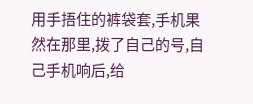用手捂住的裤袋套,手机果然在那里,拨了自己的号,自己手机响后,给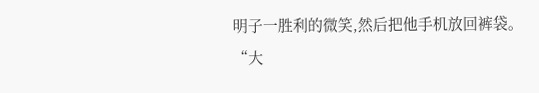明子一胜利的微笑,然后把他手机放回裤袋。
“大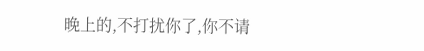晚上的,不打扰你了,你不请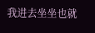我进去坐坐也就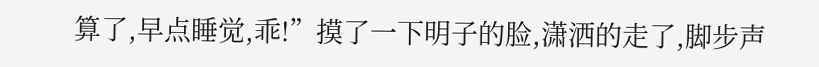算了,早点睡觉,乖!”摸了一下明子的脸,潇洒的走了,脚步声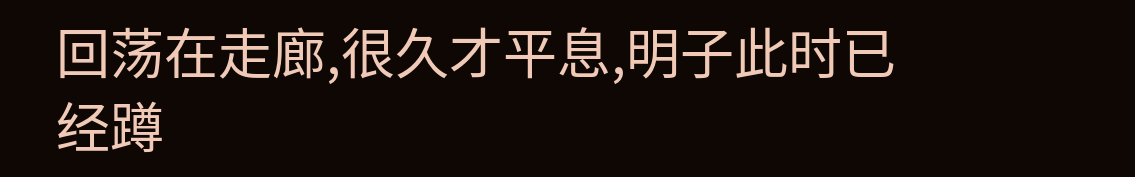回荡在走廊,很久才平息,明子此时已经蹲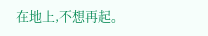在地上,不想再起。